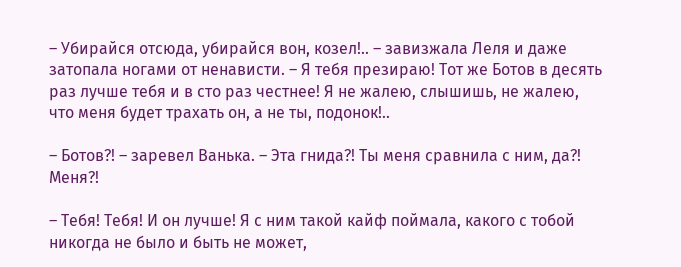– Убирайся отсюда, убирайся вон, козел!.. – завизжала Леля и даже затопала ногами от ненависти. – Я тебя презираю! Тот же Ботов в десять раз лучше тебя и в сто раз честнее! Я не жалею, слышишь, не жалею, что меня будет трахать он, а не ты, подонок!..

– Ботов?! – заревел Ванька. – Эта гнида?! Ты меня сравнила с ним, да?! Меня?!

– Тебя! Тебя! И он лучше! Я с ним такой кайф поймала, какого с тобой никогда не было и быть не может,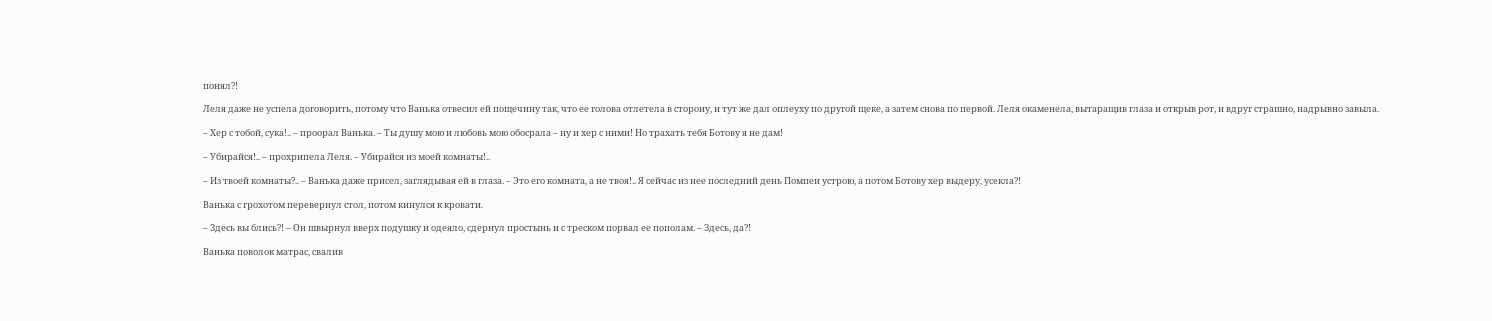понял?!

Леля даже не успела договорить, потому что Ванька отвесил ей пощечину так, что ее голова отлетела в сторону, и тут же дал оплеуху по другой щеке, а затем снова по первой. Леля окаменела, вытаращив глаза и открыв рот, и вдруг страшно, надрывно завыла.

– Хер с тобой, сука!.. – проорал Ванька. – Ты душу мою и любовь мою обосрала – ну и хер с ними! Но трахать тебя Ботову я не дам!

– Убирайся!.. – прохрипела Леля. – Убирайся из моей комнаты!..

– Из твоей комнаты?.. – Ванька даже присел, заглядывая ей в глаза. – Это его комната, а не твоя!.. Я сейчас из нее последний день Помпеи устрою, а потом Ботову хер выдеру, усекла?!

Ванька с грохотом перевернул стол, потом кинулся к кровати.

– Здесь вы блись?! – Он швырнул вверх подушку и одеяло, сдернул простынь и с треском порвал ее пополам. – Здесь, да?!

Ванька поволок матрас, свалив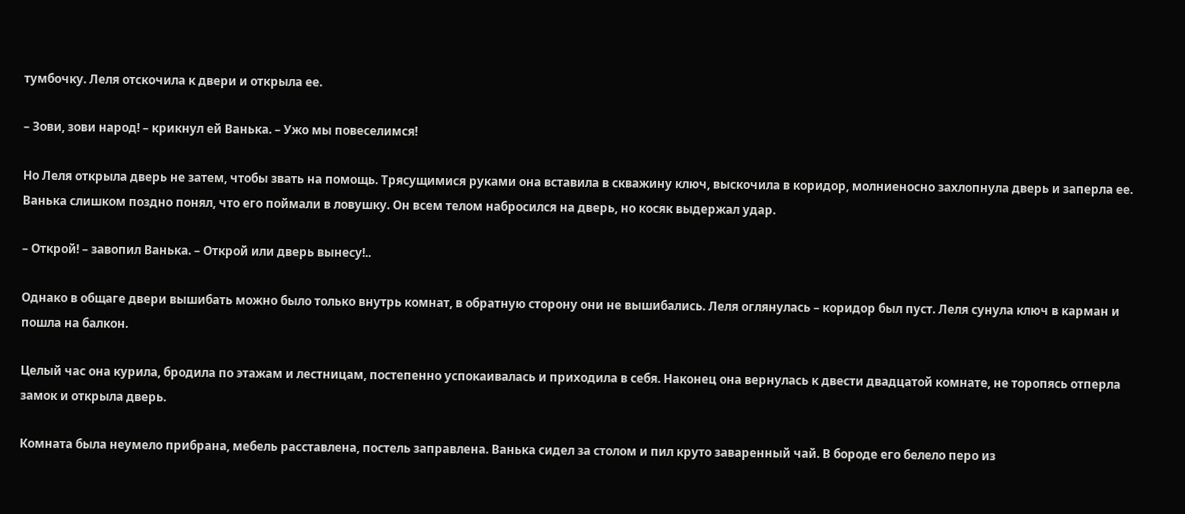тумбочку. Леля отскочила к двери и открыла ее.

– Зови, зови народ! – крикнул ей Ванька. – Ужо мы повеселимся!

Но Леля открыла дверь не затем, чтобы звать на помощь. Трясущимися руками она вставила в скважину ключ, выскочила в коридор, молниеносно захлопнула дверь и заперла ее. Ванька слишком поздно понял, что его поймали в ловушку. Он всем телом набросился на дверь, но косяк выдержал удар.

– Открой! – завопил Ванька. – Открой или дверь вынесу!..

Однако в общаге двери вышибать можно было только внутрь комнат, в обратную сторону они не вышибались. Леля оглянулась – коридор был пуст. Леля сунула ключ в карман и пошла на балкон.

Целый час она курила, бродила по этажам и лестницам, постепенно успокаивалась и приходила в себя. Наконец она вернулась к двести двадцатой комнате, не торопясь отперла замок и открыла дверь.

Комната была неумело прибрана, мебель расставлена, постель заправлена. Ванька сидел за столом и пил круто заваренный чай. В бороде его белело перо из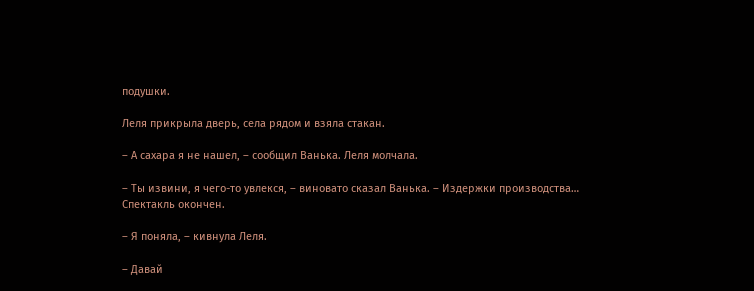подушки.

Леля прикрыла дверь, села рядом и взяла стакан.

– А сахара я не нашел, – сообщил Ванька. Леля молчала.

– Ты извини, я чего-то увлекся, – виновато сказал Ванька. – Издержки производства… Спектакль окончен.

– Я поняла, – кивнула Леля.

– Давай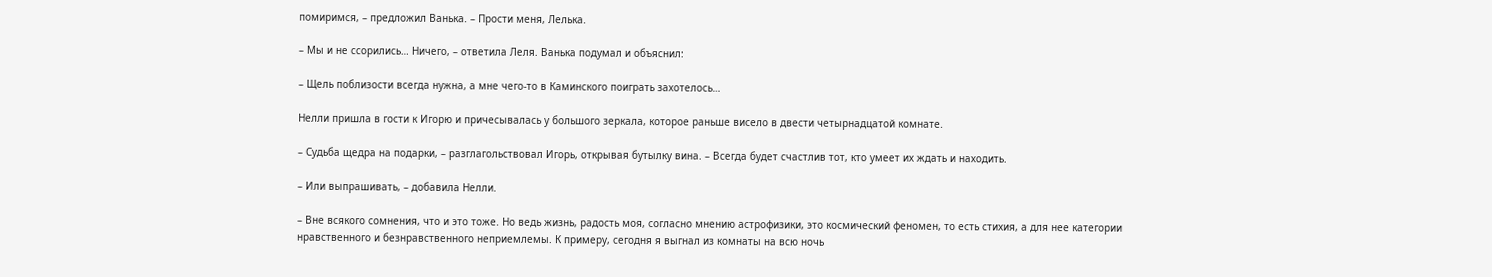помиримся, – предложил Ванька. – Прости меня, Лелька.

– Мы и не ссорились… Ничего, – ответила Леля. Ванька подумал и объяснил:

– Щель поблизости всегда нужна, а мне чего-то в Каминского поиграть захотелось…

Нелли пришла в гости к Игорю и причесывалась у большого зеркала, которое раньше висело в двести четырнадцатой комнате.

– Судьба щедра на подарки, – разглагольствовал Игорь, открывая бутылку вина. – Всегда будет счастлив тот, кто умеет их ждать и находить.

– Или выпрашивать, – добавила Нелли.

– Вне всякого сомнения, что и это тоже. Но ведь жизнь, радость моя, согласно мнению астрофизики, это космический феномен, то есть стихия, а для нее категории нравственного и безнравственного неприемлемы. К примеру, сегодня я выгнал из комнаты на всю ночь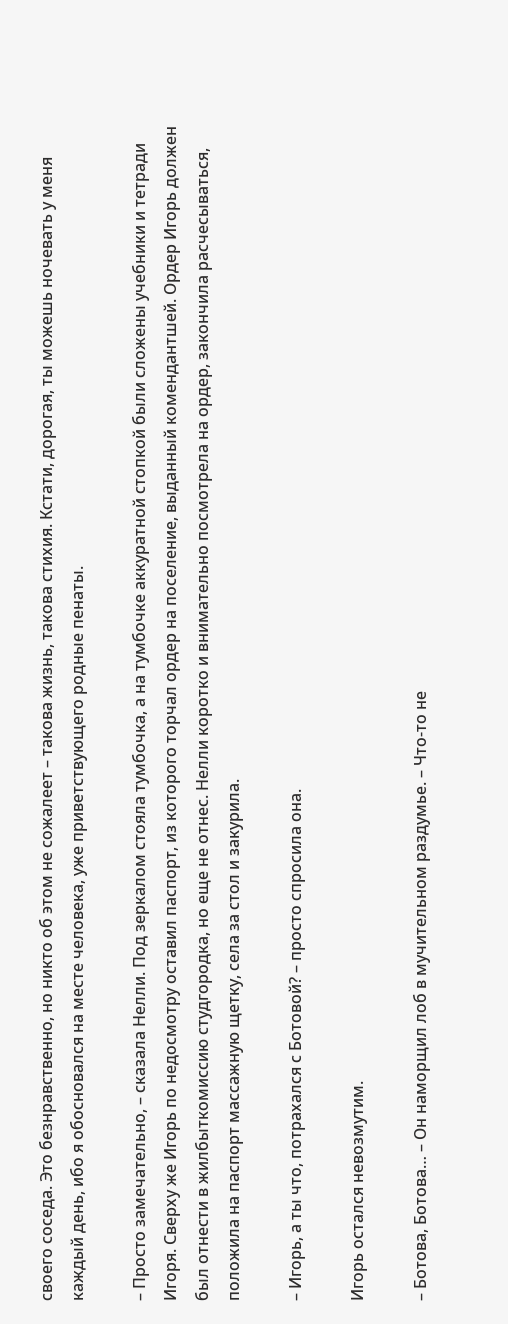своего соседа. Это безнравственно, но никто об этом не сожалеет – такова жизнь, такова стихия. Кстати, дорогая, ты можешь ночевать у меня каждый день, ибо я обосновался на месте человека, уже приветствующего родные пенаты.

– Просто замечательно, – сказала Нелли. Под зеркалом стояла тумбочка, а на тумбочке аккуратной стопкой были сложены учебники и тетради Игоря. Сверху же Игорь по недосмотру оставил паспорт, из которого торчал ордер на поселение, выданный комендантшей. Ордер Игорь должен был отнести в жилбыткомиссию студгородка, но еще не отнес. Нелли коротко и внимательно посмотрела на ордер, закончила расчесываться, положила на паспорт массажную щетку, села за стол и закурила.

– Игорь, а ты что, потрахался с Ботовой? – просто спросила она.

Игорь остался невозмутим.

– Ботова, Ботова… – Он наморщил лоб в мучительном раздумье. – Что-то не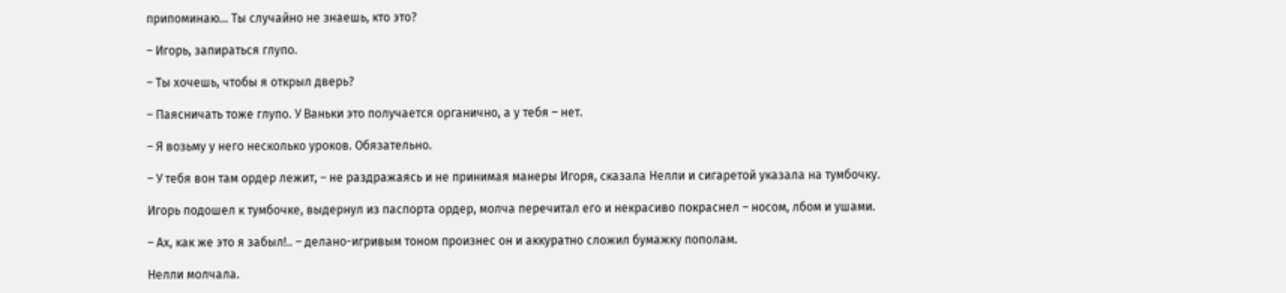припоминаю… Ты случайно не знаешь, кто это?

– Игорь, запираться глупо.

– Ты хочешь, чтобы я открыл дверь?

– Паясничать тоже глупо. У Ваньки это получается органично, а у тебя – нет.

– Я возьму у него несколько уроков. Обязательно.

– У тебя вон там ордер лежит, – не раздражаясь и не принимая манеры Игоря, сказала Нелли и сигаретой указала на тумбочку.

Игорь подошел к тумбочке, выдернул из паспорта ордер, молча перечитал его и некрасиво покраснел – носом, лбом и ушами.

– Ах, как же это я забыл!.. – делано-игривым тоном произнес он и аккуратно сложил бумажку пополам.

Нелли молчала.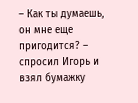– Как ты думаешь, он мне еще пригодится? – спросил Игорь и взял бумажку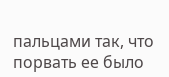пальцами так, что порвать ее было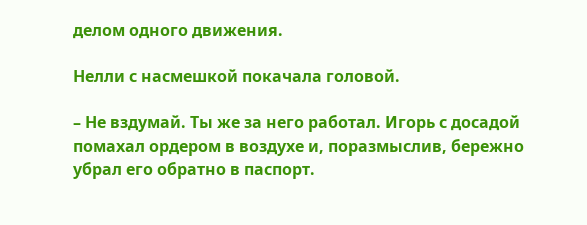делом одного движения.

Нелли с насмешкой покачала головой.

– Не вздумай. Ты же за него работал. Игорь с досадой помахал ордером в воздухе и, поразмыслив, бережно убрал его обратно в паспорт.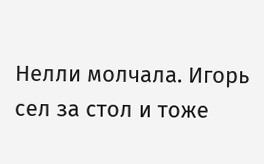Нелли молчала. Игорь сел за стол и тоже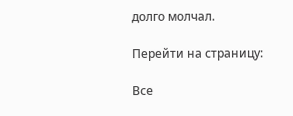долго молчал.

Перейти на страницу:

Все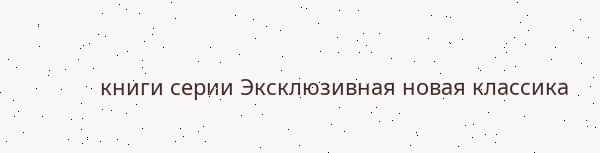книги серии Эксклюзивная новая классика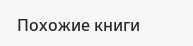Похожие книги